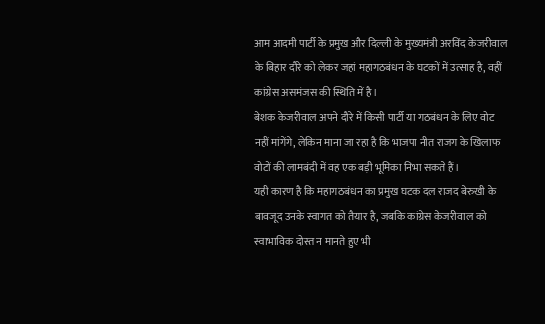आम आदमी पार्टी के प्रमुख और दिल्ली के मुख्यमंत्री अरविंद केजरीवाल के बिहार दौरे को लेकर जहां महागठबंधन के घटकों में उत्साह है, वहीं कांग्रेस असमंजस की स्थिति में है।
बेशक केजरीवाल अपने दौरे में किसी पार्टी या गठबंधन के लिए वोट नहीं मांगेंगे, लेकिन माना जा रहा है कि भाजपा नीत राजग के खिलाफ वोटों की लामबंदी में वह एक बड़ी भूमिका निभा सकते हैं।
यही कारण है कि महागठबंधन का प्रमुख घटक दल राजद बेरुखी के बावजूद उनके स्वागत को तैयार है, जबकि कांग्रेस केजरीवाल को स्वाभाविक दोस्त न मानते हुए भी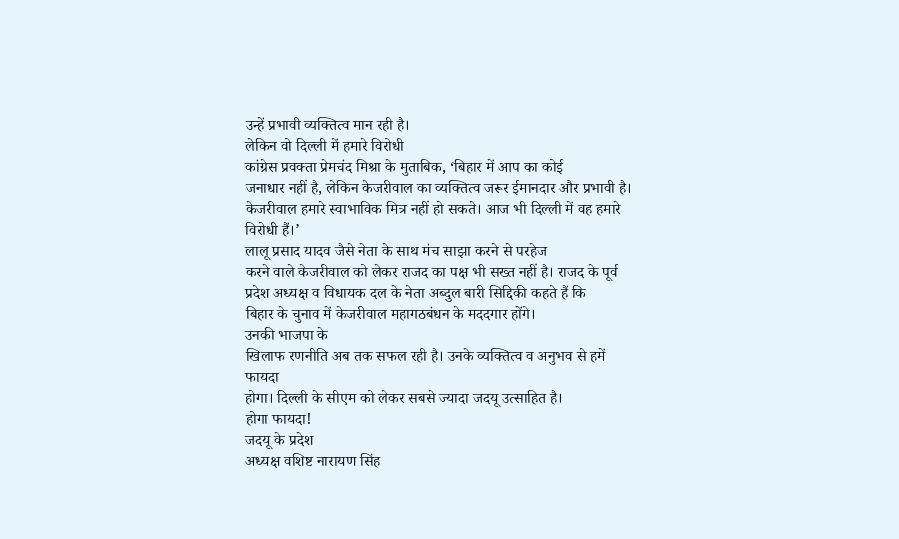उन्हें प्रभावी व्यक्तित्व मान रही है।
लेकिन वो दिल्ली में हमारे विरोधी
कांग्रेस प्रवक्ता प्रेमचंद मिश्रा के मुताबिक, ‘बिहार में आप का कोई
जनाधार नहीं है, लेकिन केजरीवाल का व्यक्तित्व जरूर ईमानदार और प्रभावी है।
केजरीवाल हमारे स्वाभाविक मित्र नहीं हो सकते। आज भी दिल्ली में वह हमारे
विरोधी हैं।’
लालू प्रसाद यादव जैसे नेता के साथ मंच साझा करने से परहेज
करने वाले केजरीवाल को लेकर राजद का पक्ष भी सख्त नहीं है। राजद के पूर्व
प्रदेश अध्यक्ष व विधायक दल के नेता अब्दुल बारी सिद्दिकी कहते हैं कि
बिहार के चुनाव में केजरीवाल महागठबंधन के मददगार होंगे।
उनकी भाजपा के
खिलाफ रणनीति अब तक सफल रही है। उनके व्यक्तित्व व अनुभव से हमें फायदा
होगा। दिल्ली के सीएम को लेकर सबसे ज्यादा जदयू उत्साहित है।
होगा फायदा!
जदयू के प्रदेश
अध्यक्ष वशिष्ट नारायण सिंह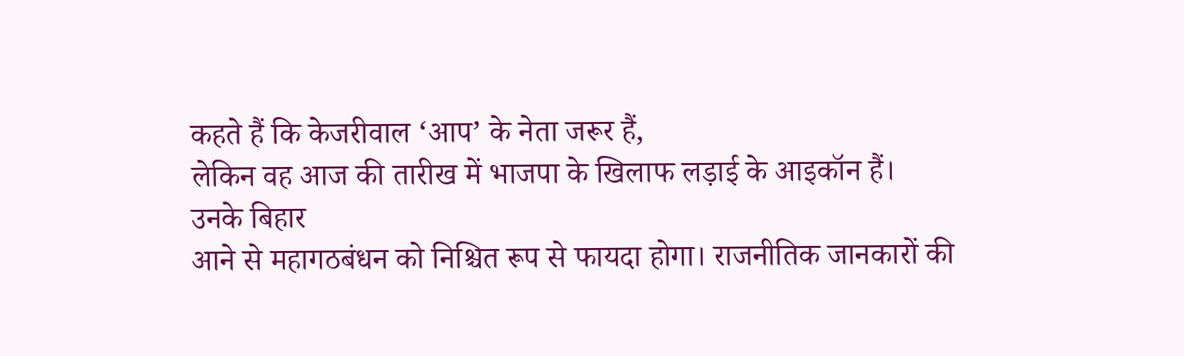कहते हैं कि केजरीवाल ‘आप’ के नेता जरूर हैं,
लेकिन वह आज की तारीख में भाजपा के खिलाफ लड़ाई के आइकॉन हैं।
उनके बिहार
आने से महागठबंधन को निश्चित रूप से फायदा होगा। राजनीतिक जानकारों की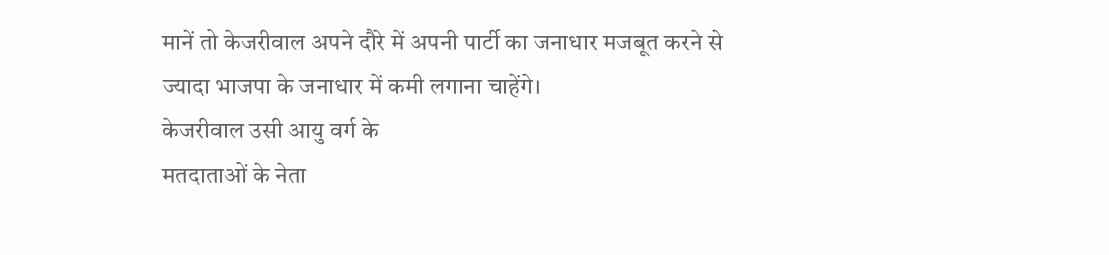मानें तो केजरीवाल अपने दौरे में अपनी पार्टी का जनाधार मजबूत करने से
ज्यादा भाजपा के जनाधार में कमी लगाना चाहेंगे।
केजरीवाल उसी आयु वर्ग के
मतदाताओं के नेता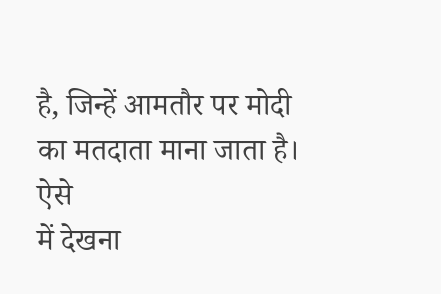है, जिन्हें आमतौर पर मोदी का मतदाता माना जाता है। ऐसे
में देखना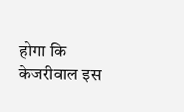होगा कि केजरीवाल इस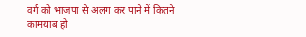वर्ग को भाजपा से अलग कर पाने में कितने
कामयाब हो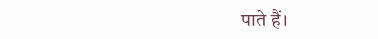पाते हैं।